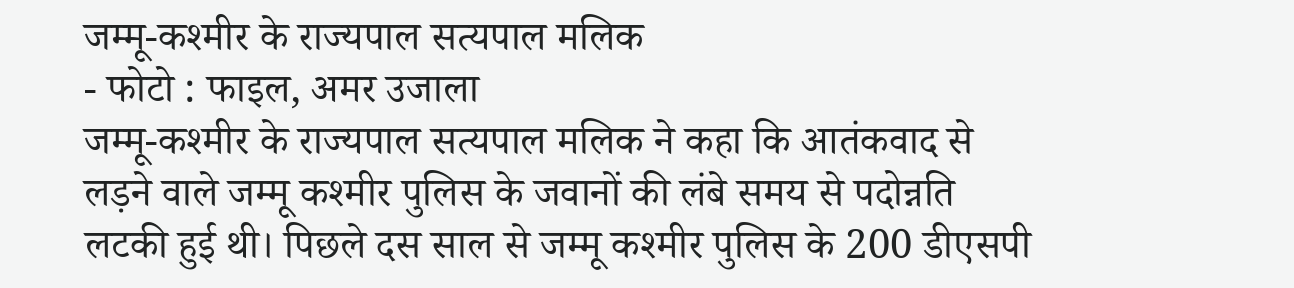जम्मू-कश्मीर के राज्यपाल सत्यपाल मलिक
- फोटो : फाइल, अमर उजाला
जम्मू-कश्मीर के राज्यपाल सत्यपाल मलिक ने कहा कि आतंकवाद से लड़ने वाले जम्मू कश्मीर पुलिस के जवानों की लंबे समय से पदोन्नति लटकी हुई थी। पिछले दस साल से जम्मू कश्मीर पुलिस के 200 डीएसपी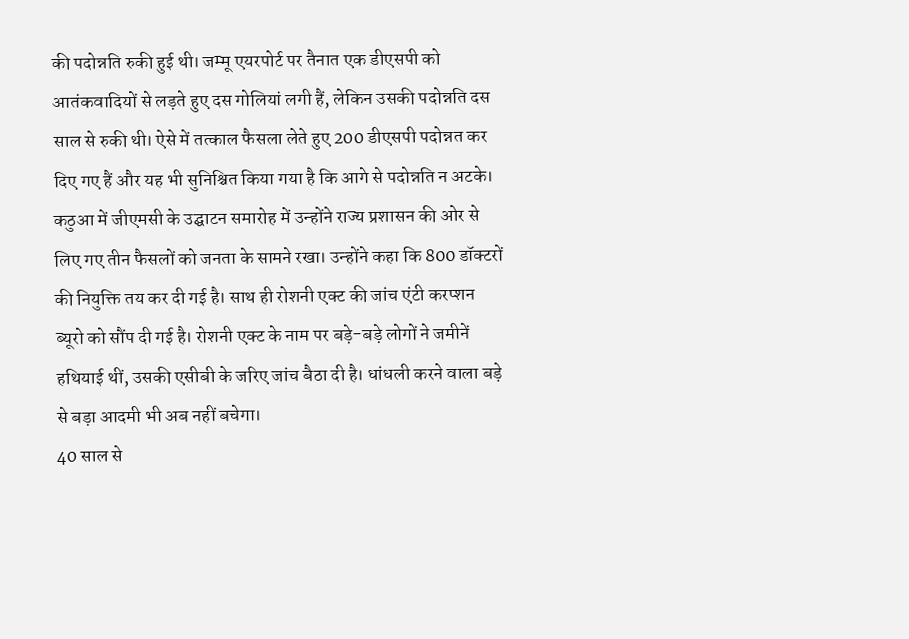की पदोन्नति रुकी हुई थी। जम्मू एयरपोर्ट पर तैनात एक डीएसपी को आतंकवादियों से लड़ते हुए दस गोलियां लगी हैं, लेकिन उसकी पदोन्नति दस साल से रुकी थी। ऐसे में तत्काल फैसला लेते हुए 200 डीएसपी पदोन्नत कर दिए गए हैं और यह भी सुनिश्चित किया गया है कि आगे से पदोन्नति न अटके।
कठुआ में जीएमसी के उद्घाटन समारोह में उन्होंने राज्य प्रशासन की ओर से लिए गए तीन फैसलों को जनता के सामने रखा। उन्होंने कहा कि 800 डॉक्टरों की नियुक्ति तय कर दी गई है। साथ ही रोशनी एक्ट की जांच एंटी करप्शन ब्यूरो को सौंप दी गई है। रोशनी एक्ट के नाम पर बड़े-बड़े लोगों ने जमीनें हथियाई थीं, उसकी एसीबी के जरिए जांच बैठा दी है। धांधली करने वाला बड़े से बड़ा आदमी भी अब नहीं बचेगा।
40 साल से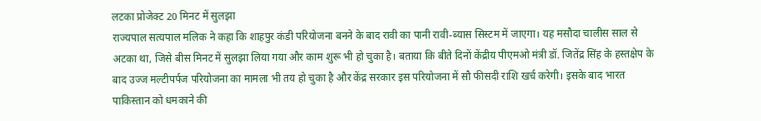लटका प्रोजेक्ट 20 मिनट में सुलझा
राज्यपाल सत्यपाल मलिक ने कहा कि शाहपुर कंडी परियोजना बनने के बाद रावी का पानी रावी-ब्यास सिस्टम में जाएगा। यह मसौदा चालीस साल से अटका था, जिसे बीस मिनट में सुलझा लिया गया और काम शुरू भी हो चुका है। बताया कि बीते दिनों केंद्रीय पीएमओ मंत्री डॉ. जितेंद्र सिंह के हस्तक्षेप के बाद उज्ज मल्टीपर्पज परियोजना का मामला भी तय हो चुका है और केंद्र सरकार इस परियोजना में सौ फीसदी राशि खर्च करेगी। इसके बाद भारत पाकिस्तान को धमकाने की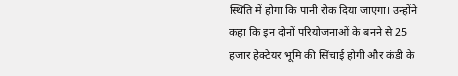स्थिति में होगा कि पानी रोक दिया जाएगा। उन्होंने कहा कि इन दोनों परियोजनाओं के बनने से 25 हजार हेक्टेयर भूमि की सिंचाई होगी और कंडी के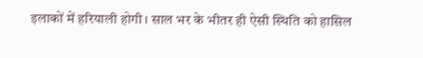इलाकों में हरियाली होगी। साल भर के भीतर ही ऐसी स्थिति को हासिल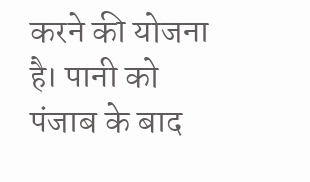करने की योजना है। पानी को पंजाब के बाद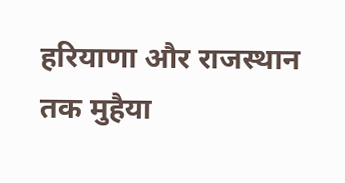हरियाणा और राजस्थान तक मुहैया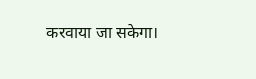करवाया जा सकेगा।